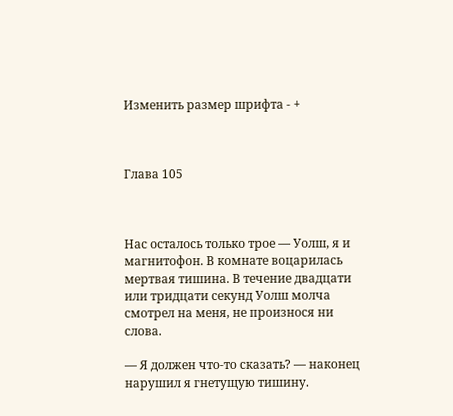Изменить размер шрифта - +



Глава 105



Нас осталось только трое — Уолш, я и магнитофон. В комнате воцарилась мертвая тишина. В течение двадцати или тридцати секунд Уолш молча смотрел на меня, не произнося ни слова.

— Я должен что-то сказать? — наконец нарушил я гнетущую тишину.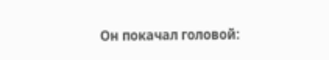Он покачал головой: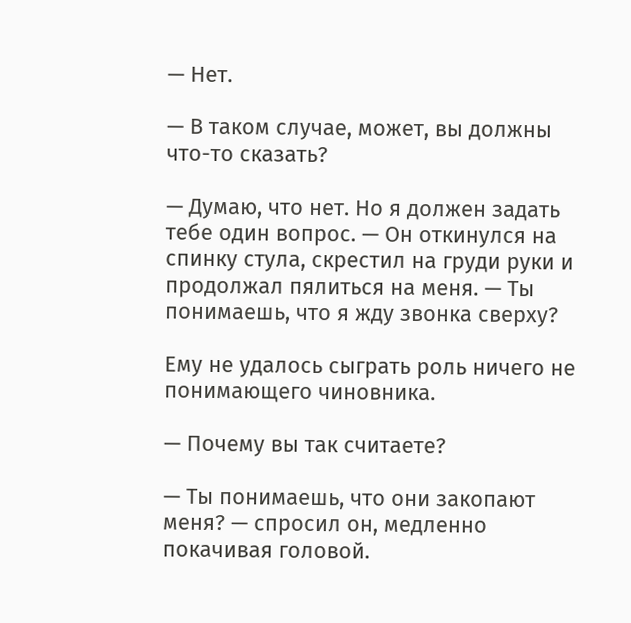— Нет.

— В таком случае, может, вы должны что-то сказать?

— Думаю, что нет. Но я должен задать тебе один вопрос. — Он откинулся на спинку стула, скрестил на груди руки и продолжал пялиться на меня. — Ты понимаешь, что я жду звонка сверху?

Ему не удалось сыграть роль ничего не понимающего чиновника.

— Почему вы так считаете?

— Ты понимаешь, что они закопают меня? — спросил он, медленно покачивая головой.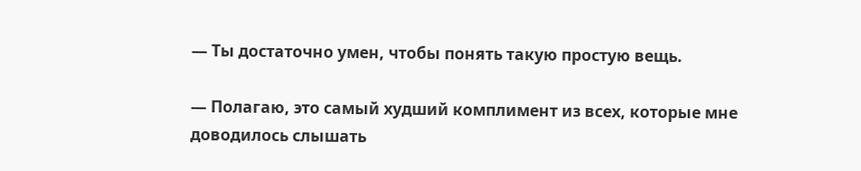— Ты достаточно умен, чтобы понять такую простую вещь.

— Полагаю, это самый худший комплимент из всех, которые мне доводилось слышать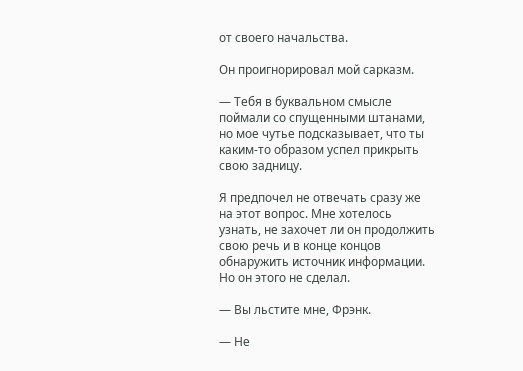от своего начальства.

Он проигнорировал мой сарказм.

— Тебя в буквальном смысле поймали со спущенными штанами, но мое чутье подсказывает, что ты каким-то образом успел прикрыть свою задницу.

Я предпочел не отвечать сразу же на этот вопрос. Мне хотелось узнать, не захочет ли он продолжить свою речь и в конце концов обнаружить источник информации. Но он этого не сделал.

— Вы льстите мне, Фрэнк.

— Не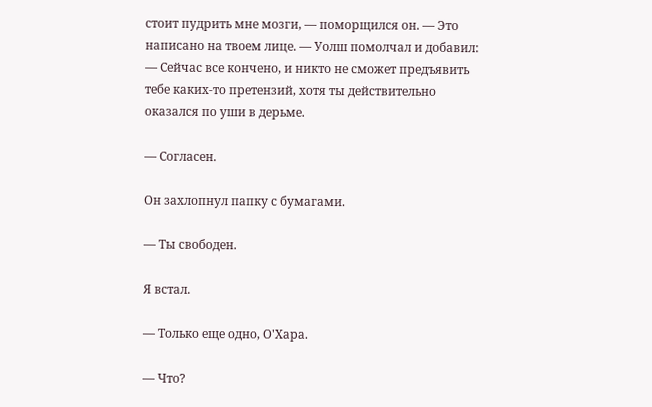стоит пудрить мне мозги, — поморщился он. — Это написано на твоем лице. — Уолш помолчал и добавил: — Сейчас все кончено, и никто не сможет предъявить тебе каких-то претензий, хотя ты действительно оказался по уши в дерьме.

— Согласен.

Он захлопнул папку с бумагами.

— Ты свободен.

Я встал.

— Только еще одно, О'Хара.

— Что?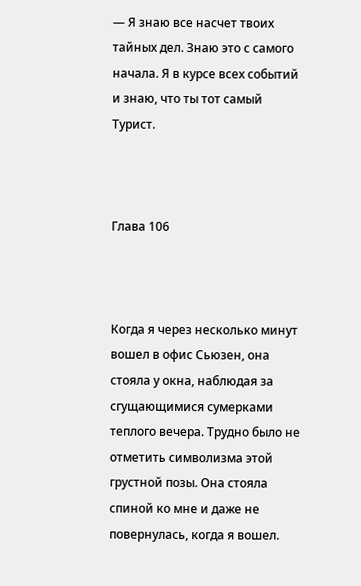— Я знаю все насчет твоих тайных дел. Знаю это с самого начала. Я в курсе всех событий и знаю, что ты тот самый Турист.



Глава 106



Когда я через несколько минут вошел в офис Сьюзен, она стояла у окна, наблюдая за сгущающимися сумерками теплого вечера. Трудно было не отметить символизма этой грустной позы. Она стояла спиной ко мне и даже не повернулась, когда я вошел.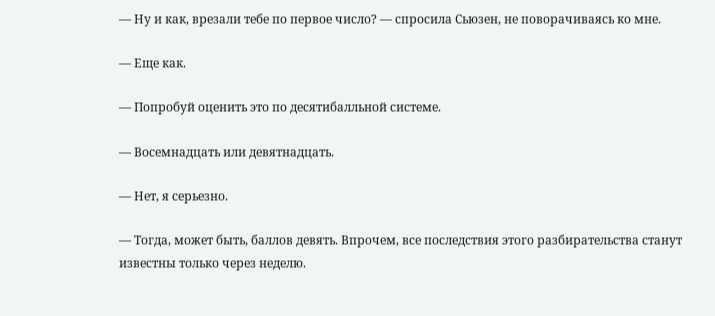— Ну и как, врезали тебе по первое число? — спросила Сьюзен, не поворачиваясь ко мне.

— Еще как.

— Попробуй оценить это по десятибалльной системе.

— Восемнадцать или девятнадцать.

— Нет, я серьезно.

— Тогда, может быть, баллов девять. Впрочем, все последствия этого разбирательства станут известны только через неделю.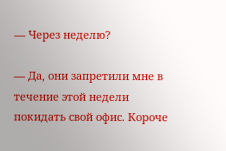— Через неделю?

— Да, они запретили мне в течение этой недели покидать свой офис. Короче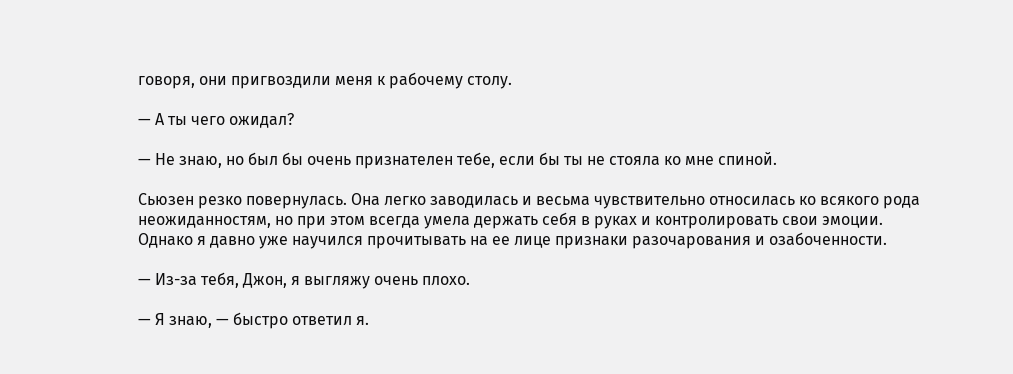говоря, они пригвоздили меня к рабочему столу.

— А ты чего ожидал?

— Не знаю, но был бы очень признателен тебе, если бы ты не стояла ко мне спиной.

Сьюзен резко повернулась. Она легко заводилась и весьма чувствительно относилась ко всякого рода неожиданностям, но при этом всегда умела держать себя в руках и контролировать свои эмоции. Однако я давно уже научился прочитывать на ее лице признаки разочарования и озабоченности.

— Из-за тебя, Джон, я выгляжу очень плохо.

— Я знаю, — быстро ответил я.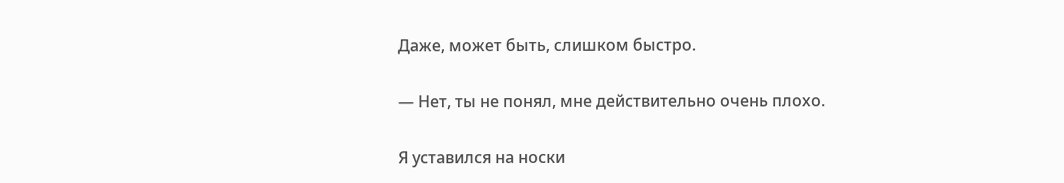Даже, может быть, слишком быстро.

— Нет, ты не понял, мне действительно очень плохо.

Я уставился на носки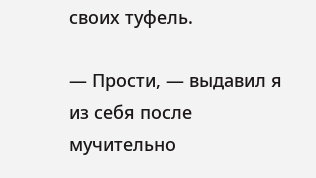своих туфель.

— Прости, — выдавил я из себя после мучительно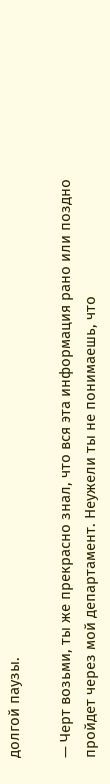долгой паузы.

— Черт возьми, ты же прекрасно знал, что вся эта информация рано или поздно пройдет через мой департамент. Неужели ты не понимаешь, что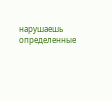нарушаешь определенные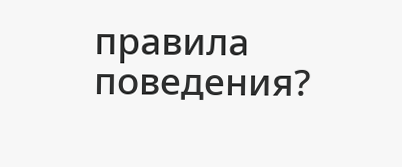правила поведения?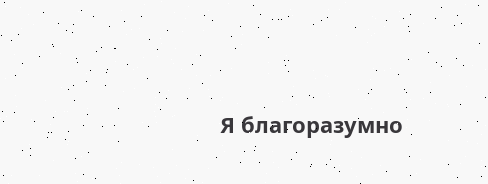Я благоразумно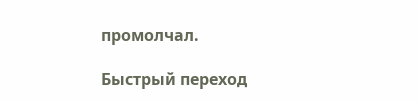промолчал.

Быстрый переход